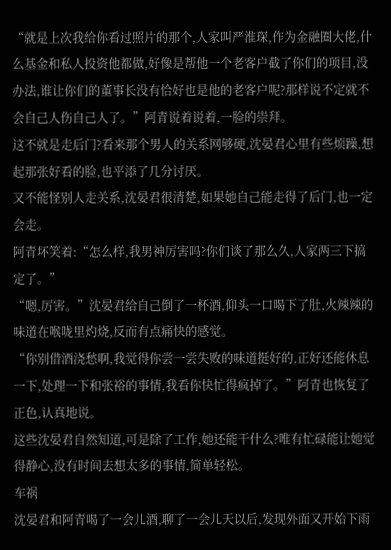“就是上次我给你看过照片的那个,人家叫严淮琛,作为金融圈大佬,什么基金和私人投资他都做,好像是帮他一个老客户截了你们的项目,没办法,谁让你们的董事长没有恰好也是他的老客户呢?那样说不定就不会自己人伤自己人了。”阿青说着说着,一脸的崇拜。
这不就是走后门?看来那个男人的关系网够硬,沈晏君心里有些烦躁,想起那张好看的脸,也平添了几分讨厌。
又不能怪别人走关系,沈晏君很清楚,如果她自己能走得了后门,也一定会走。
阿青坏笑着:“怎么样,我男神厉害吗?你们谈了那么久,人家两三下搞定了。”
“嗯,厉害。”沈晏君给自己倒了一杯酒,仰头一口喝下了肚,火辣辣的味道在喉咙里灼烧,反而有点痛快的感觉。
“你别借酒浇愁啊,我觉得你尝一尝失败的味道挺好的,正好还能休息一下,处理一下和张裕的事情,我看你快忙得疯掉了。”阿青也恢复了正色,认真地说。
这些沈晏君自然知道,可是除了工作,她还能干什么?唯有忙碌能让她觉得静心,没有时间去想太多的事情,简单轻松。
车祸
沈晏君和阿青喝了一会儿酒,聊了一会儿天以后,发现外面又开始下雨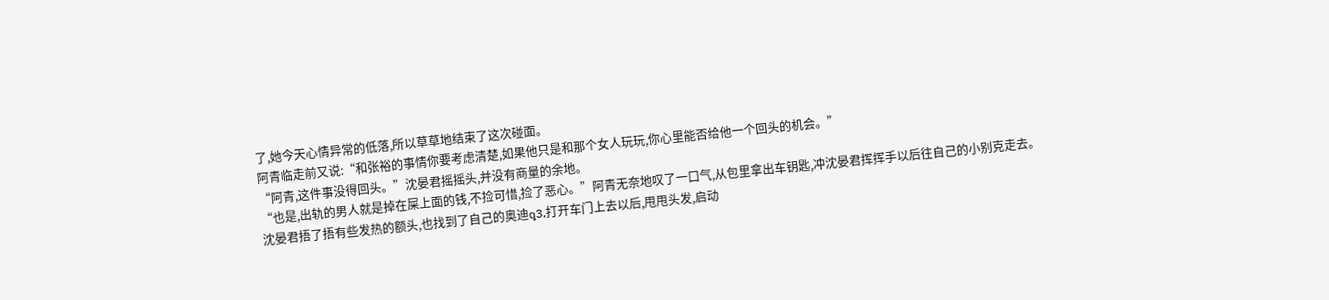了,她今天心情异常的低落,所以草草地结束了这次碰面。
阿青临走前又说:“和张裕的事情你要考虑清楚,如果他只是和那个女人玩玩,你心里能否给他一个回头的机会。”
“阿青,这件事没得回头。”沈晏君摇摇头,并没有商量的余地。
“也是,出轨的男人就是掉在屎上面的钱,不捡可惜,捡了恶心。”阿青无奈地叹了一口气,从包里拿出车钥匙,冲沈晏君挥挥手以后往自己的小别克走去。
沈晏君捂了捂有些发热的额头,也找到了自己的奥迪q3,打开车门上去以后,甩甩头发,启动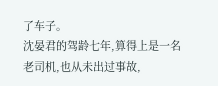了车子。
沈晏君的驾龄七年,算得上是一名老司机,也从未出过事故,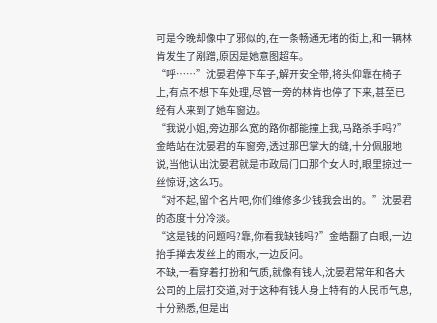可是今晚却像中了邪似的,在一条畅通无堵的街上,和一辆林肯发生了剐蹭,原因是她意图超车。
“呼……”沈晏君停下车子,解开安全带,将头仰靠在椅子上,有点不想下车处理,尽管一旁的林肯也停了下来,甚至已经有人来到了她车窗边。
“我说小姐,旁边那么宽的路你都能撞上我,马路杀手吗?”金皓站在沈晏君的车窗旁,透过那巴掌大的缝,十分佩服地说,当他认出沈晏君就是市政局门口那个女人时,眼里掠过一丝惊讶,这么巧。
“对不起,留个名片吧,你们维修多少钱我会出的。”沈晏君的态度十分冷淡。
“这是钱的问题吗?靠,你看我缺钱吗?”金皓翻了白眼,一边抬手掸去发丝上的雨水,一边反问。
不缺,一看穿着打扮和气质,就像有钱人,沈晏君常年和各大公司的上层打交道,对于这种有钱人身上特有的人民币气息,十分熟悉,但是出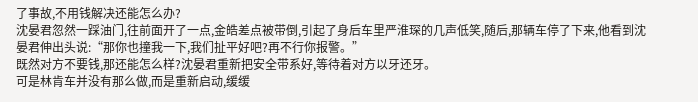了事故,不用钱解决还能怎么办?
沈晏君忽然一踩油门,往前面开了一点,金皓差点被带倒,引起了身后车里严淮琛的几声低笑,随后,那辆车停了下来,他看到沈晏君伸出头说:“那你也撞我一下,我们扯平好吧?再不行你报警。”
既然对方不要钱,那还能怎么样?沈晏君重新把安全带系好,等待着对方以牙还牙。
可是林肯车并没有那么做,而是重新启动,缓缓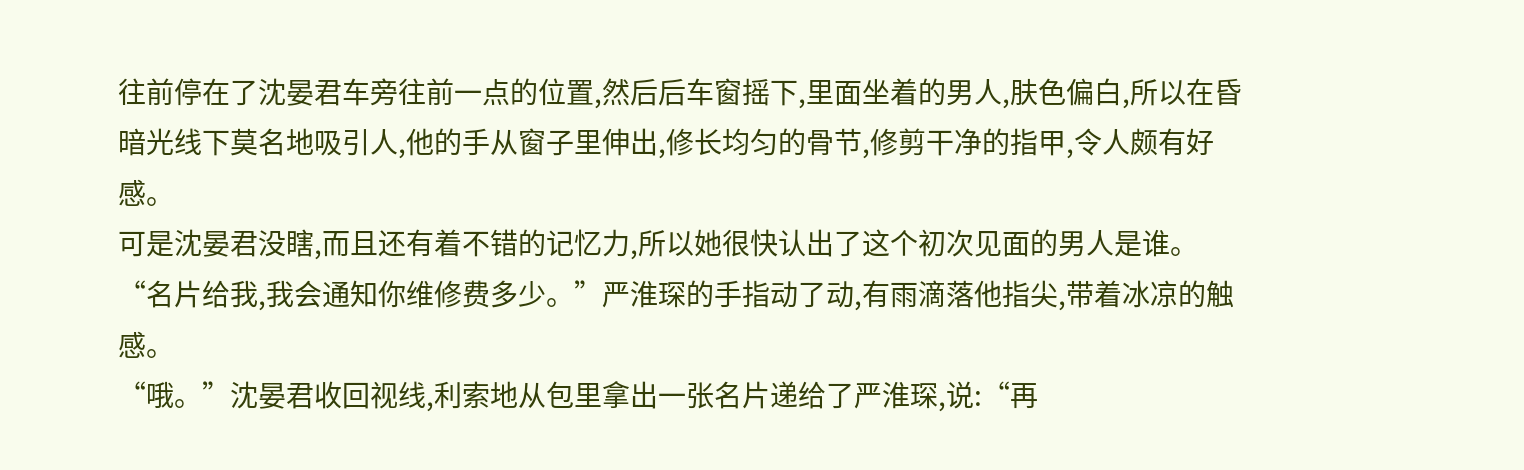往前停在了沈晏君车旁往前一点的位置,然后后车窗摇下,里面坐着的男人,肤色偏白,所以在昏暗光线下莫名地吸引人,他的手从窗子里伸出,修长均匀的骨节,修剪干净的指甲,令人颇有好感。
可是沈晏君没瞎,而且还有着不错的记忆力,所以她很快认出了这个初次见面的男人是谁。
“名片给我,我会通知你维修费多少。”严淮琛的手指动了动,有雨滴落他指尖,带着冰凉的触感。
“哦。”沈晏君收回视线,利索地从包里拿出一张名片递给了严淮琛,说:“再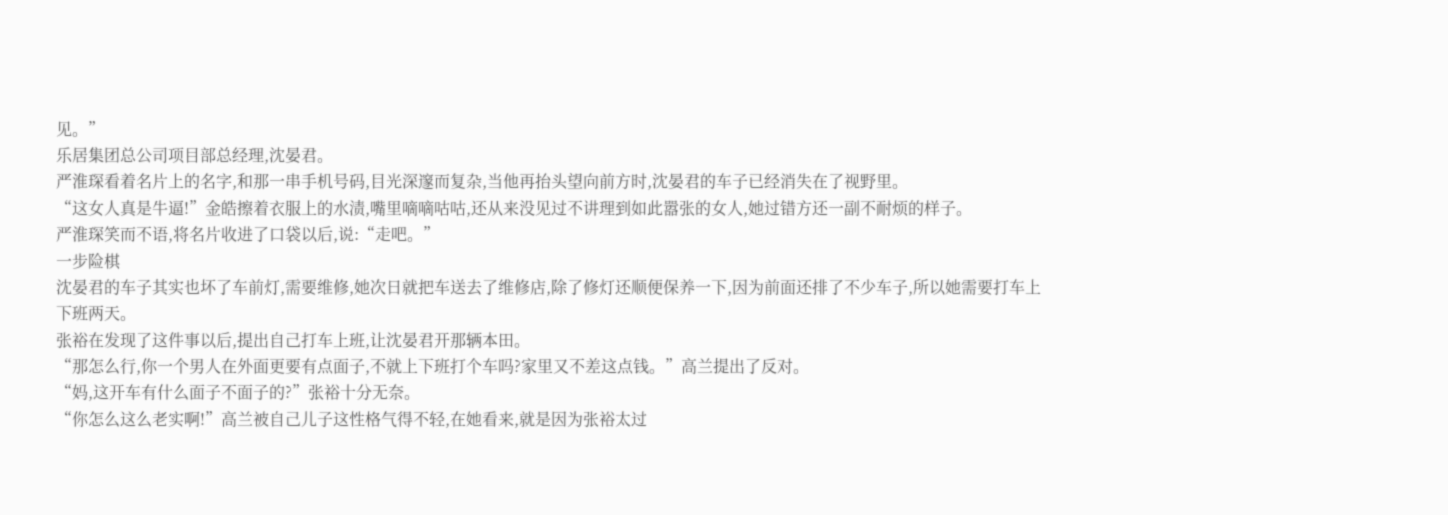见。”
乐居集团总公司项目部总经理,沈晏君。
严淮琛看着名片上的名字,和那一串手机号码,目光深邃而复杂,当他再抬头望向前方时,沈晏君的车子已经消失在了视野里。
“这女人真是牛逼!”金皓擦着衣服上的水渍,嘴里嘀嘀咕咕,还从来没见过不讲理到如此嚣张的女人,她过错方还一副不耐烦的样子。
严淮琛笑而不语,将名片收进了口袋以后,说:“走吧。”
一步险棋
沈晏君的车子其实也坏了车前灯,需要维修,她次日就把车送去了维修店,除了修灯还顺便保养一下,因为前面还排了不少车子,所以她需要打车上下班两天。
张裕在发现了这件事以后,提出自己打车上班,让沈晏君开那辆本田。
“那怎么行,你一个男人在外面更要有点面子,不就上下班打个车吗?家里又不差这点钱。”高兰提出了反对。
“妈,这开车有什么面子不面子的?”张裕十分无奈。
“你怎么这么老实啊!”高兰被自己儿子这性格气得不轻,在她看来,就是因为张裕太过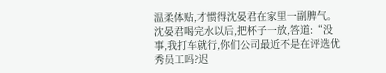温柔体贴,才惯得沈晏君在家里一副脾气。
沈晏君喝完水以后,把杯子一放,答道:“没事,我打车就行,你们公司最近不是在评选优秀员工吗?迟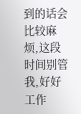到的话会比较麻烦,这段时间别管我,好好工作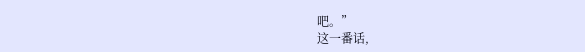吧。”
这一番话,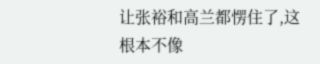让张裕和高兰都愣住了,这根本不像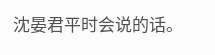沈晏君平时会说的话。